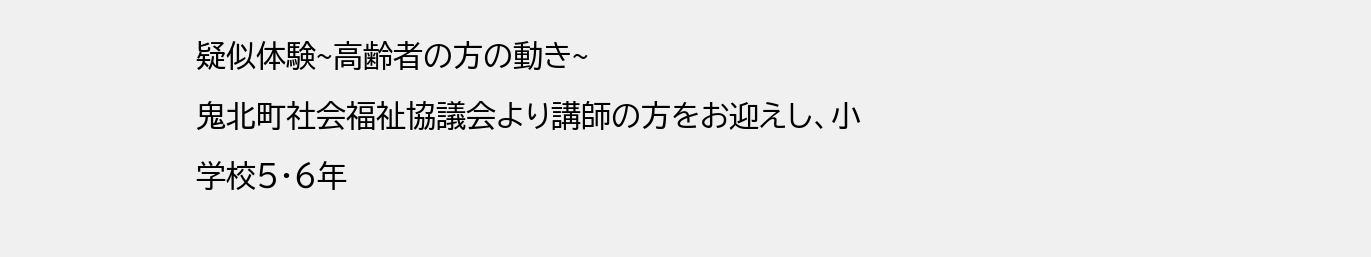疑似体験~高齢者の方の動き~
鬼北町社会福祉協議会より講師の方をお迎えし、小学校5・6年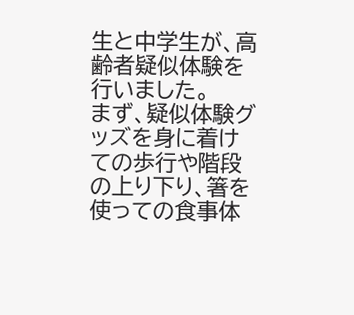生と中学生が、高齢者疑似体験を行いました。
まず、疑似体験グッズを身に着けての歩行や階段の上り下り、箸を使っての食事体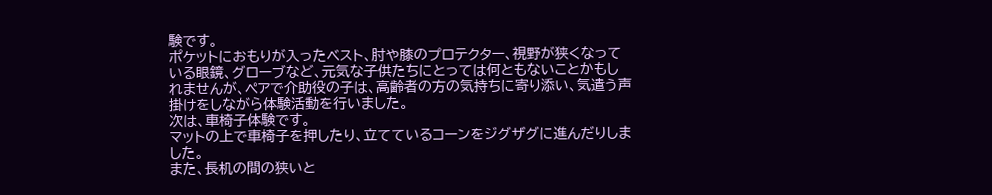験です。
ポケットにおもりが入ったベスト、肘や膝のプロテクター、視野が狭くなっている眼鏡、グローブなど、元気な子供たちにとっては何ともないことかもしれませんが、ペアで介助役の子は、高齢者の方の気持ちに寄り添い、気遣う声掛けをしながら体験活動を行いました。
次は、車椅子体験です。
マットの上で車椅子を押したり、立てているコーンをジグザグに進んだりしました。
また、長机の間の狭いと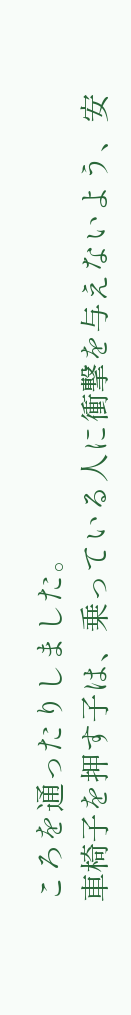ころを通ったりしました。
車椅子を押す子は、乗っている人に衝撃を与えないよう、安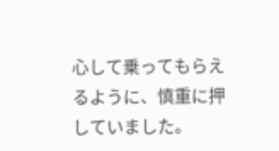心して乗ってもらえるように、慎重に押していました。